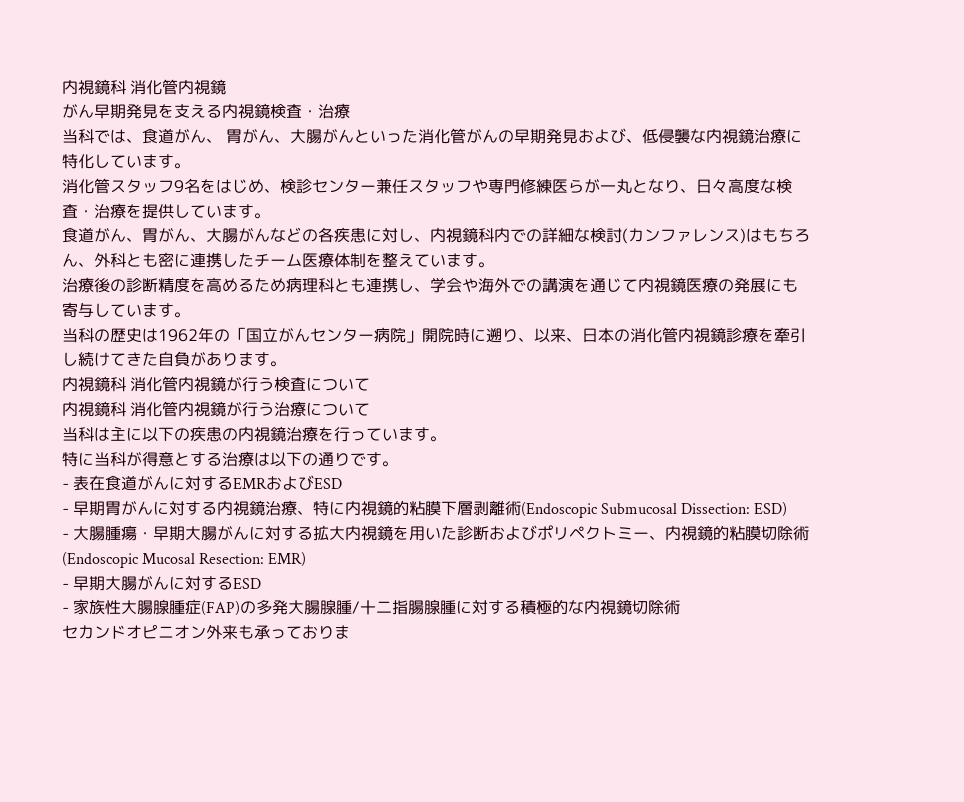内視鏡科 消化管内視鏡
がん早期発見を支える内視鏡検査・治療
当科では、食道がん、 胃がん、大腸がんといった消化管がんの早期発見および、低侵襲な内視鏡治療に特化しています。
消化管スタッフ9名をはじめ、検診センター兼任スタッフや専門修練医らが一丸となり、日々高度な検査・治療を提供しています。
食道がん、胃がん、大腸がんなどの各疾患に対し、内視鏡科内での詳細な検討(カンファレンス)はもちろん、外科とも密に連携したチーム医療体制を整えています。
治療後の診断精度を高めるため病理科とも連携し、学会や海外での講演を通じて内視鏡医療の発展にも寄与しています。
当科の歴史は1962年の「国立がんセンター病院」開院時に遡り、以来、日本の消化管内視鏡診療を牽引し続けてきた自負があります。
内視鏡科 消化管内視鏡が行う検査について
内視鏡科 消化管内視鏡が行う治療について
当科は主に以下の疾患の内視鏡治療を行っています。
特に当科が得意とする治療は以下の通りです。
- 表在食道がんに対するEMRおよびESD
- 早期胃がんに対する内視鏡治療、特に内視鏡的粘膜下層剥離術(Endoscopic Submucosal Dissection: ESD)
- 大腸腫瘍・早期大腸がんに対する拡大内視鏡を用いた診断およびポリペクトミー、内視鏡的粘膜切除術(Endoscopic Mucosal Resection: EMR)
- 早期大腸がんに対するESD
- 家族性大腸腺腫症(FAP)の多発大腸腺腫/十二指腸腺腫に対する積極的な内視鏡切除術
セカンドオピニオン外来も承っておりま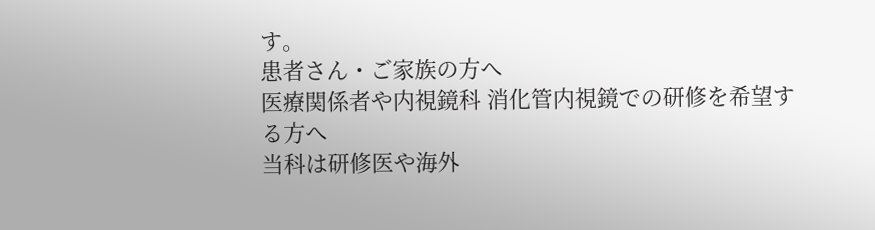す。
患者さん・ご家族の方へ
医療関係者や内視鏡科 消化管内視鏡での研修を希望する方へ
当科は研修医や海外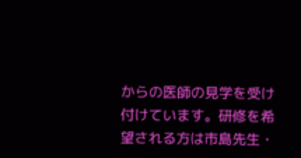からの医師の見学を受け付けています。研修を希望される方は市島先生・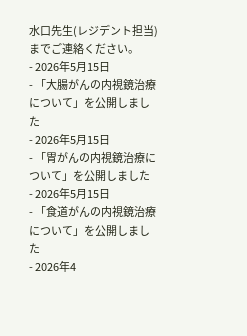水口先生(レジデント担当)までご連絡ください。
- 2026年5月15日
- 「大腸がんの内視鏡治療について」を公開しました
- 2026年5月15日
- 「胃がんの内視鏡治療について」を公開しました
- 2026年5月15日
- 「食道がんの内視鏡治療について」を公開しました
- 2026年4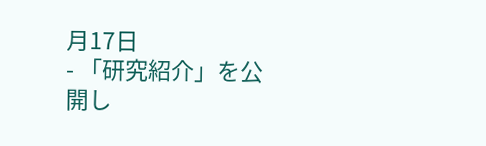月17日
- 「研究紹介」を公開し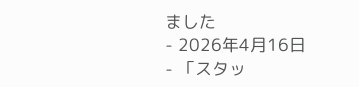ました
- 2026年4月16日
- 「スタッ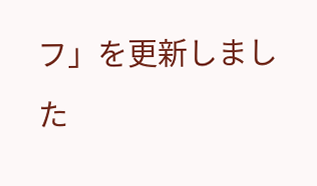フ」を更新しました